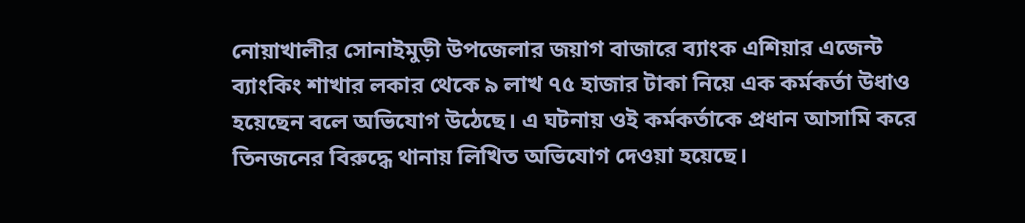নোয়াখালীর সোনাইমুড়ী উপজেলার জয়াগ বাজারে ব্যাংক এশিয়ার এজেন্ট ব্যাংকিং শাখার লকার থেকে ৯ লাখ ৭৫ হাজার টাকা নিয়ে এক কর্মকর্তা উধাও হয়েছেন বলে অভিযোগ উঠেছে। এ ঘটনায় ওই কর্মকর্তাকে প্রধান আসামি করে তিনজনের বিরুদ্ধে থানায় লিখিত অভিযোগ দেওয়া হয়েছে।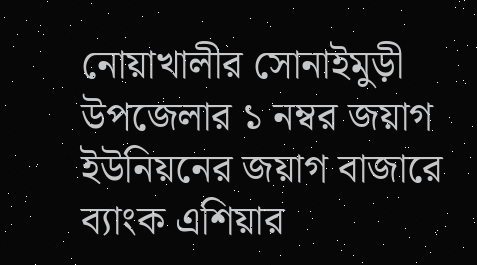নোয়াখালীর সোনাইমুড়ী উপজেলার ১ নম্বর জয়াগ ইউনিয়নের জয়াগ বাজারে ব্যাংক এশিয়ার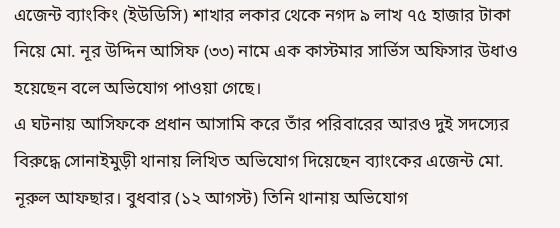এজেন্ট ব্যাংকিং (ইউডিসি) শাখার লকার থেকে নগদ ৯ লাখ ৭৫ হাজার টাকা নিয়ে মো. নূর উদ্দিন আসিফ (৩৩) নামে এক কাস্টমার সার্ভিস অফিসার উধাও হয়েছেন বলে অভিযোগ পাওয়া গেছে।
এ ঘটনায় আসিফকে প্রধান আসামি করে তাঁর পরিবারের আরও দুই সদস্যের বিরুদ্ধে সোনাইমুড়ী থানায় লিখিত অভিযোগ দিয়েছেন ব্যাংকের এজেন্ট মো. নূরুল আফছার। বুধবার (১২ আগস্ট) তিনি থানায় অভিযোগ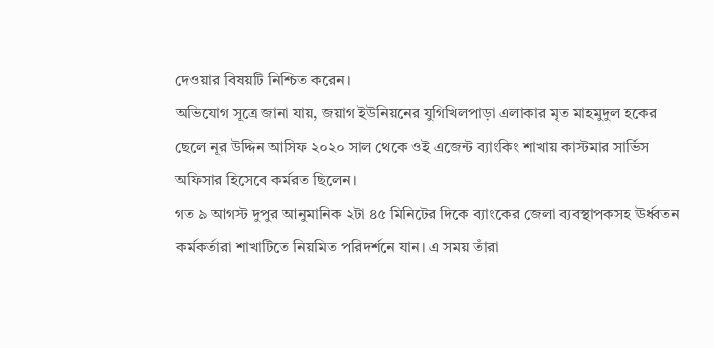দেওয়ার বিষয়টি নিশ্চিত করেন।
অভিযোগ সূত্রে জানা যায়, জয়াগ ইউনিয়নের যুগিখিলপাড়া এলাকার মৃত মাহমুদুল হকের ছেলে নূর উদ্দিন আসিফ ২০২০ সাল থেকে ওই এজেন্ট ব্যাংকিং শাখায় কাস্টমার সার্ভিস অফিসার হিসেবে কর্মরত ছিলেন।
গত ৯ আগস্ট দুপুর আনুমানিক ২টা ৪৫ মিনিটের দিকে ব্যাংকের জেলা ব্যবস্থাপকসহ ঊর্ধ্বতন কর্মকর্তারা শাখাটিতে নিয়মিত পরিদর্শনে যান। এ সময় তাঁরা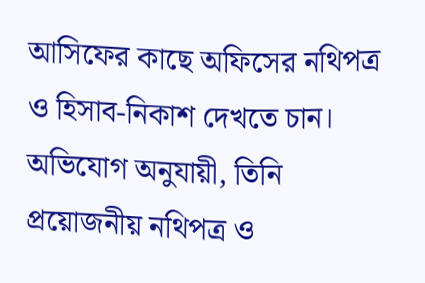আসিফের কাছে অফিসের নথিপত্র ও হিসাব-নিকাশ দেখতে চান। অভিযোগ অনুযায়ী, তিনি প্রয়োজনীয় নথিপত্র ও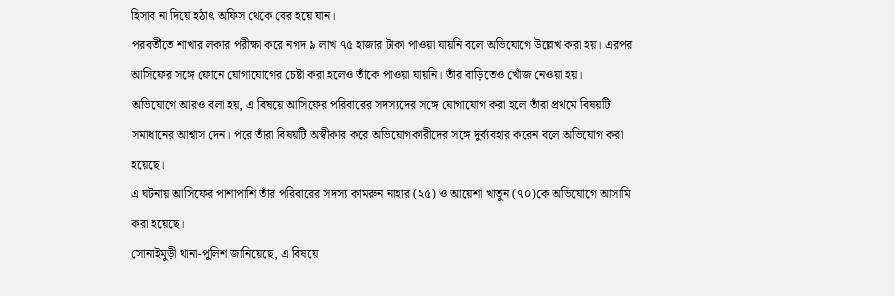হিসাব না দিয়ে হঠাৎ অফিস থেকে বের হয়ে যান।
পরবর্তীতে শাখার লকার পরীক্ষা করে নগদ ৯ লাখ ৭৫ হাজার টাকা পাওয়া যায়নি বলে অভিযোগে উল্লেখ করা হয়। এরপর আসিফের সঙ্গে ফোনে যোগাযোগের চেষ্টা করা হলেও তাঁকে পাওয়া যায়নি। তাঁর বাড়িতেও খোঁজ নেওয়া হয়।
অভিযোগে আরও বলা হয়, এ বিষয়ে আসিফের পরিবারের সদস্যদের সঙ্গে যোগাযোগ করা হলে তাঁরা প্রথমে বিষয়টি সমাধানের আশ্বাস দেন। পরে তাঁরা বিষয়টি অস্বীকার করে অভিযোগকারীদের সঙ্গে দুর্ব্যবহার করেন বলে অভিযোগ করা হয়েছে।
এ ঘটনায় আসিফের পাশাপাশি তাঁর পরিবারের সদস্য কামরুন নাহার (২৫) ও আয়েশা খাতুন (৭০)কে অভিযোগে আসামি করা হয়েছে।
সোনাইমুড়ী থানা-পুলিশ জানিয়েছে, এ বিষয়ে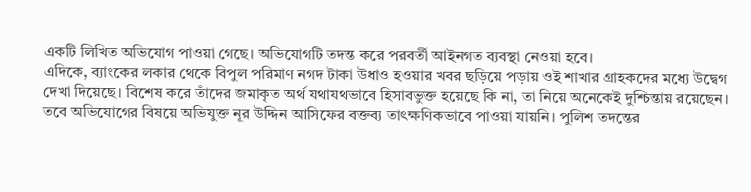একটি লিখিত অভিযোগ পাওয়া গেছে। অভিযোগটি তদন্ত করে পরবর্তী আইনগত ব্যবস্থা নেওয়া হবে।
এদিকে, ব্যাংকের লকার থেকে বিপুল পরিমাণ নগদ টাকা উধাও হওয়ার খবর ছড়িয়ে পড়ায় ওই শাখার গ্রাহকদের মধ্যে উদ্বেগ দেখা দিয়েছে। বিশেষ করে তাঁদের জমাকৃত অর্থ যথাযথভাবে হিসাবভুক্ত হয়েছে কি না, তা নিয়ে অনেকেই দুশ্চিন্তায় রয়েছেন।
তবে অভিযোগের বিষয়ে অভিযুক্ত নূর উদ্দিন আসিফের বক্তব্য তাৎক্ষণিকভাবে পাওয়া যায়নি। পুলিশ তদন্তের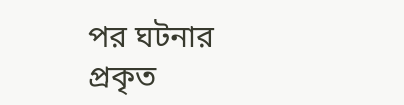পর ঘটনার প্রকৃত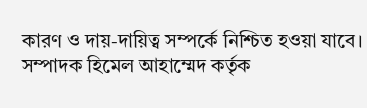কারণ ও দায়-দায়িত্ব সম্পর্কে নিশ্চিত হওয়া যাবে।
সম্পাদক হিমেল আহাম্মেদ কর্তৃক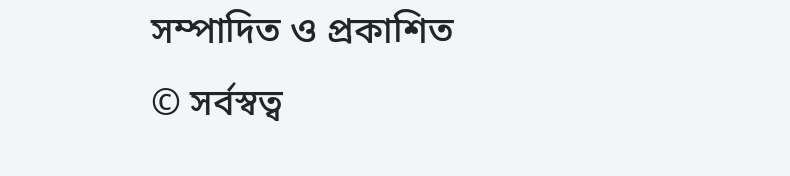সম্পাদিত ও প্রকাশিত
© সর্বস্বত্ব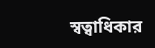স্বত্বাধিকার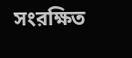সংরক্ষিত